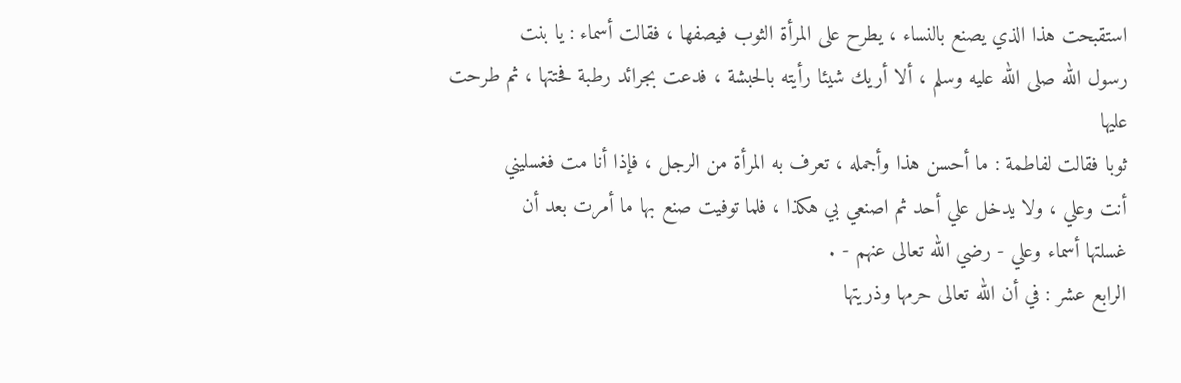استقبحت هذا الذي يصنع بالنساء ، يطرح على المرأة الثوب فيصفها ، فقالت أسماء : يا بنت
رسول الله صلى الله عليه وسلم ، ألا أريك شيئا رأيته بالحبشة ، فدعت بجرائد رطبة فحتتها ، ثم طرحت عليها
ثوبا فقالت لفاطمة : ما أحسن هذا وأجمله ، تعرف به المرأة من الرجل ، فإذا أنا مت فغسليني
أنت وعلي ، ولا يدخل علي أحد ثم اصنعي بي هكذا ، فلما توفيت صنع بها ما أمرت بعد أن
غسلتها أسماء وعلي - رضي الله تعالى عنهم - .
الرابع عشر : في أن الله تعالى حرمها وذريتها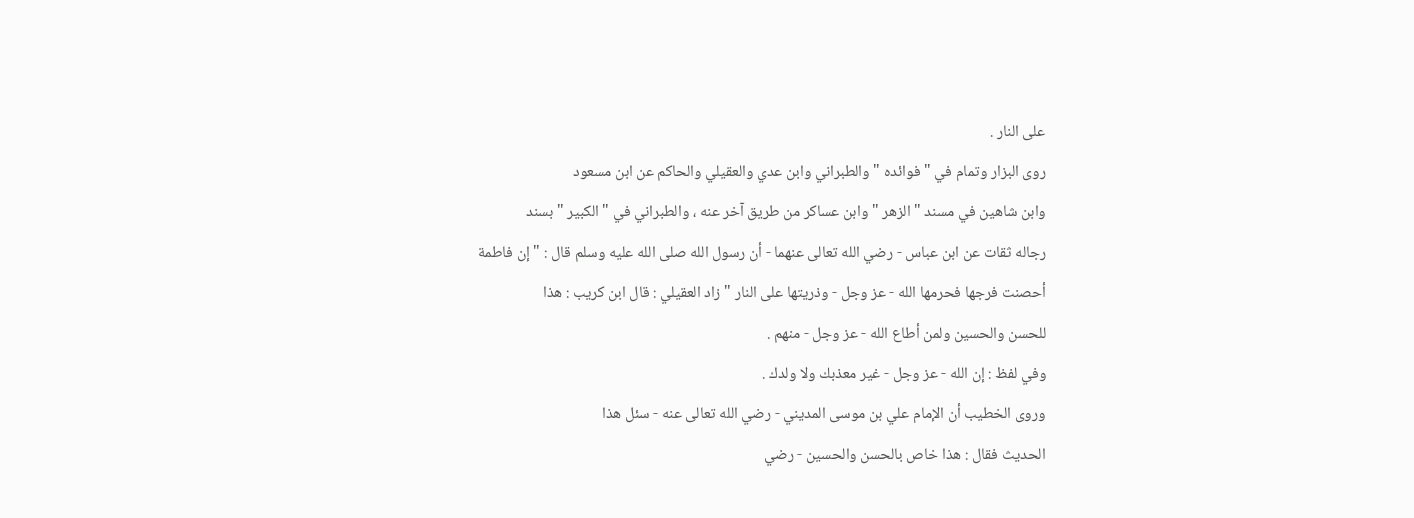على النار .
روى البزار وتمام في " فوائده " والطبراني وابن عدي والعقيلي والحاكم عن ابن مسعود
وابن شاهين في مسند " الزهر " وابن عساكر من طريق آخر عنه ، والطبراني في " الكبير " بسند
رجاله ثقات عن ابن عباس - رضي الله تعالى عنهما - أن رسول الله صلى الله عليه وسلم قال : " إن فاطمة
أحصنت فرجها فحرمها الله - عز وجل - وذريتها على النار " زاد العقيلي : قال ابن كريب : هذا
للحسن والحسين ولمن أطاع الله - عز وجل - منهم .
وفي لفظ : إن الله - عز وجل - غير معذبك ولا ولدك .
وروى الخطيب أن الإمام علي بن موسى المديني - رضي الله تعالى عنه - سئل هذا
الحديث فقال : هذا خاص بالحسن والحسين - رضي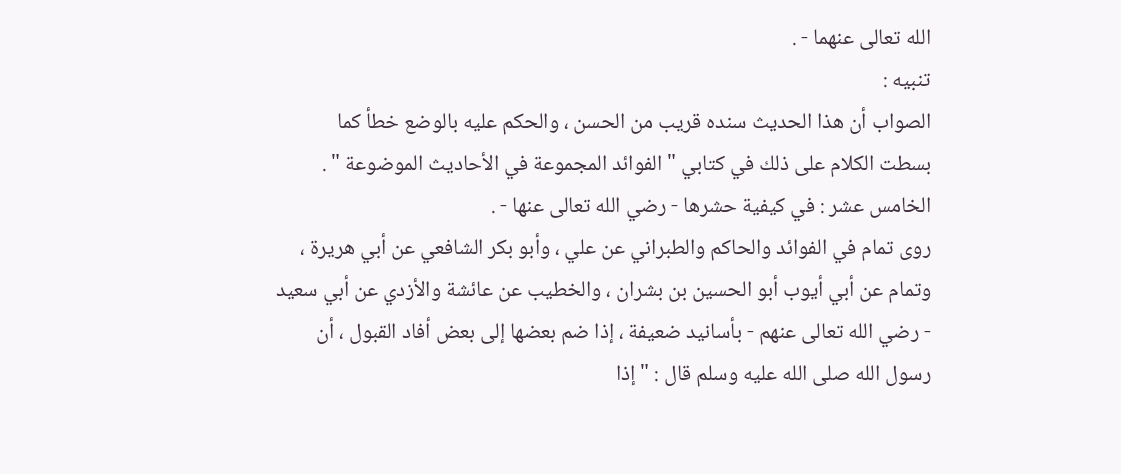الله تعالى عنهما - .
تنبيه :
الصواب أن هذا الحديث سنده قريب من الحسن ، والحكم عليه بالوضع خطأ كما
بسطت الكلام على ذلك في كتابي " الفوائد المجموعة في الأحاديث الموضوعة " .
الخامس عشر : في كيفية حشرها - رضي الله تعالى عنها - .
روى تمام في الفوائد والحاكم والطبراني عن علي ، وأبو بكر الشافعي عن أبي هريرة ،
وتمام عن أبي أيوب أبو الحسين بن بشران ، والخطيب عن عائشة والأزدي عن أبي سعيد
- رضي الله تعالى عنهم - بأسانيد ضعيفة ، إذا ضم بعضها إلى بعض أفاد القبول ، أن
رسول الله صلى الله عليه وسلم قال : " إذا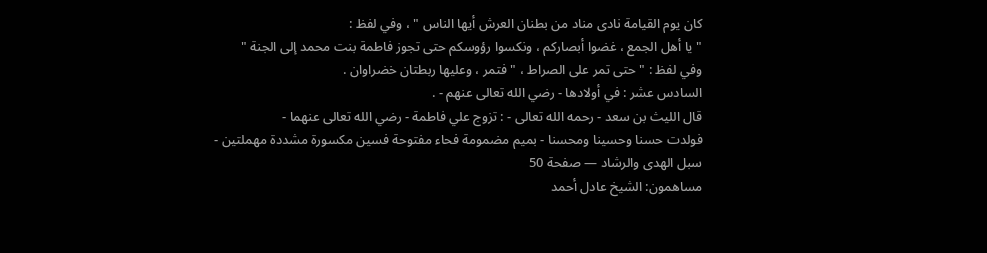كان يوم القيامة نادى مناد من بطنان العرش أيها الناس " ، وفي لفظ :
" يا أهل الجمع ، غضوا أبصاركم ، ونكسوا رؤوسكم حتى تجوز فاطمة بنت محمد إلى الجنة "
وفي لفظ : " حتى تمر على الصراط ، " فتمر ، وعليها ربطتان خضراوان .
السادس عشر : في أولادها - رضي الله تعالى عنهم - .
قال الليث بن سعد - رحمه الله تعالى - : تزوج علي فاطمة - رضي الله تعالى عنهما -
فولدت حسنا وحسينا ومحسنا - بميم مضمومة فحاء مفتوحة فسين مكسورة مشددة مهملتين -
سبل الهدى والرشاد — صفحة 50
مساهمون: الشيخ عادل أحمد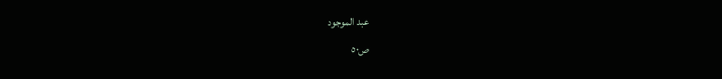عبد الموجود
ص٥٠